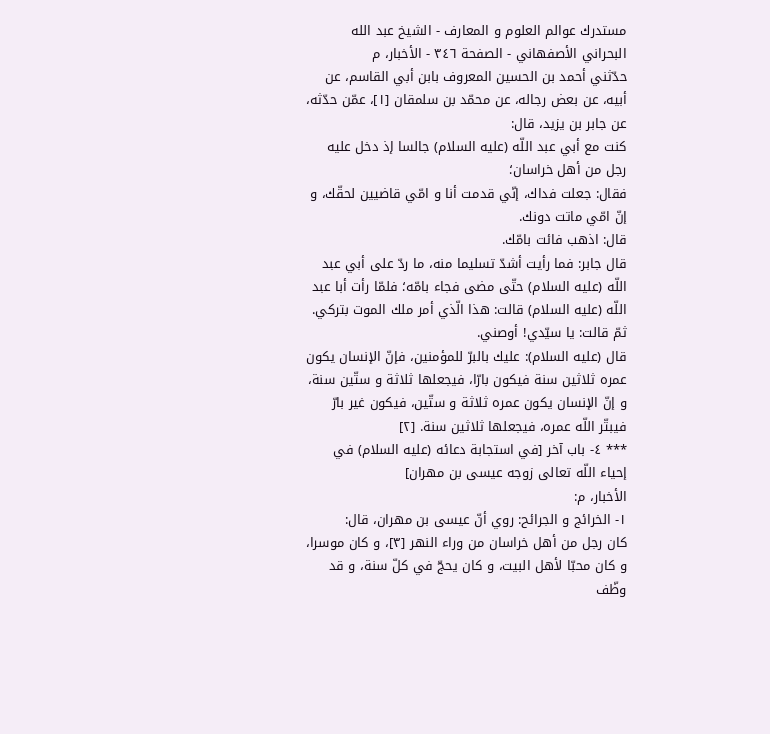مستدرك عوالم العلوم و المعارف - الشيخ عبد الله البحراني الأصفهاني - الصفحة ٣٤٦ - الأخبار، م
حدّثني أحمد بن الحسين المعروف بابن أبي القاسم، عن أبيه، عن بعض رجاله، عن محمّد بن سلمقان [١]، عمّن حدّثه، عن جابر بن يزيد، قال:
كنت مع أبي عبد اللّه (عليه السلام) جالسا إذ دخل عليه رجل من أهل خراسان؛
فقال: جعلت فداك، إنّي قدمت أنا و امّي قاضيين لحقّك، و إنّ امّي ماتت دونك.
قال: اذهب فائت بامّك.
قال جابر: فما رأيت أشدّ تسليما منه، ما ردّ على أبي عبد اللّه (عليه السلام) حتّى مضى فجاء بامّه؛ فلمّا رأت أبا عبد اللّه (عليه السلام) قالت: هذا الّذي أمر ملك الموت بتركي.
ثمّ قالت: يا سيّدي! أوصني.
قال (عليه السلام): عليك بالبرّ للمؤمنين، فإنّ الإنسان يكون عمره ثلاثين سنة فيكون بارّا، فيجعلها ثلاثة و ستّين سنة، و إنّ الإنسان يكون عمره ثلاثة و ستّين، فيكون غير بارّ فيبتّر اللّه عمره، فيجعلها ثلاثين سنة. [٢]
*** ٤- باب آخر [في استجابة دعائه (عليه السلام) في إحياء اللّه تعالى زوجه عيسى بن مهران]
الأخبار، م:
١- الخرائج و الجرائح: روي أنّ عيسى بن مهران، قال:
كان رجل من أهل خراسان من وراء النهر [٣]، و كان موسرا، و كان محبّا لأهل البيت، و كان يحجّ في كلّ سنة، و قد وظّف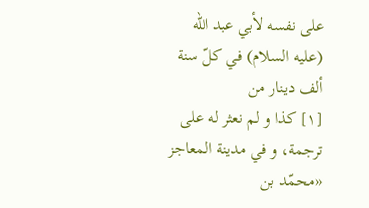على نفسه لأبي عبد اللّه (عليه السلام) في كلّ سنة ألف دينار من
[١] كذا و لم نعثر له على ترجمة، و في مدينة المعاجز «محمّد بن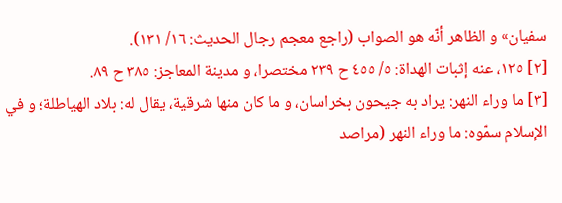سفيان» و الظاهر أنّه هو الصواب (راجع معجم رجال الحديث: ١٦/ ١٣١).
[٢] ١٢٥، عنه إثبات الهداة: ٥/ ٤٥٥ ح ٢٣٩ مختصرا، و مدينة المعاجز: ٣٨٥ ح ٨٩.
[٣] ما وراء النهر: يراد به جيحون بخراسان، و ما كان منها شرقية، يقال له: بلاد الهياطلة؛ و في الإسلام سمّوه: ما وراء النهر (مراصد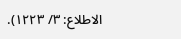الاطلاع: ٣/ ١٢٢٣).